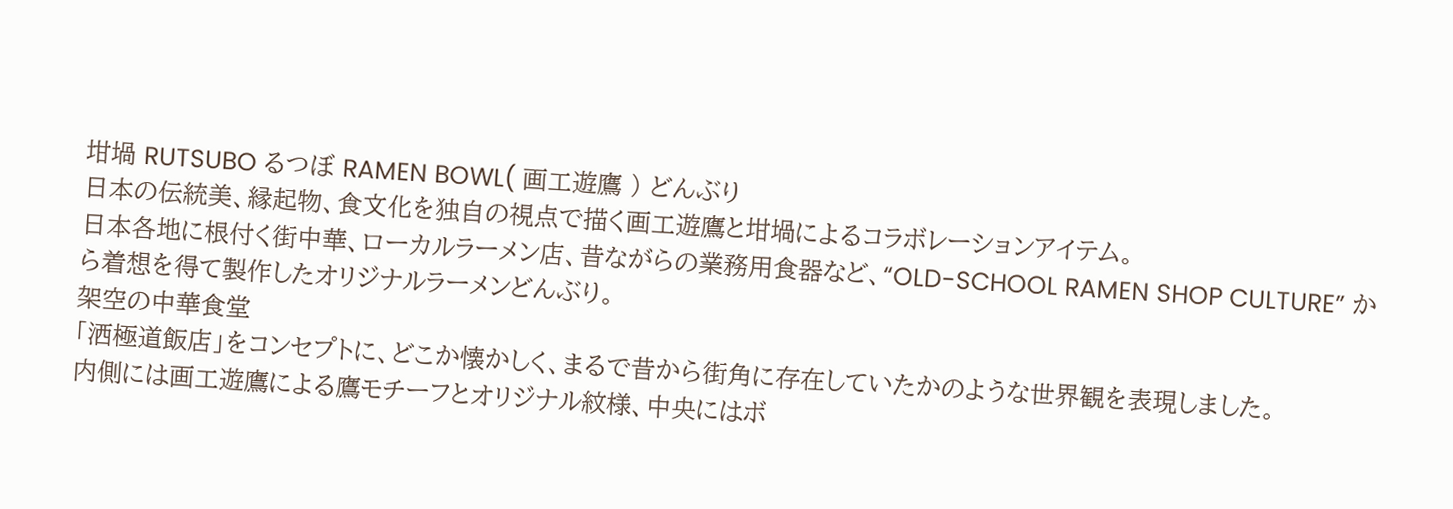坩堝 RUTSUBO るつぼ RAMEN BOWL( 画工遊鷹 ) どんぶり
日本の伝統美、縁起物、食文化を独自の視点で描く画工遊鷹と坩堝によるコラボレーションアイテム。
日本各地に根付く街中華、ローカルラーメン店、昔ながらの業務用食器など、“OLD-SCHOOL RAMEN SHOP CULTURE” から着想を得て製作したオリジナルラーメンどんぶり。
架空の中華食堂
「洒極道飯店」をコンセプトに、どこか懐かしく、まるで昔から街角に存在していたかのような世界観を表現しました。
内側には画工遊鷹による鷹モチーフとオリジナル紋様、中央にはボ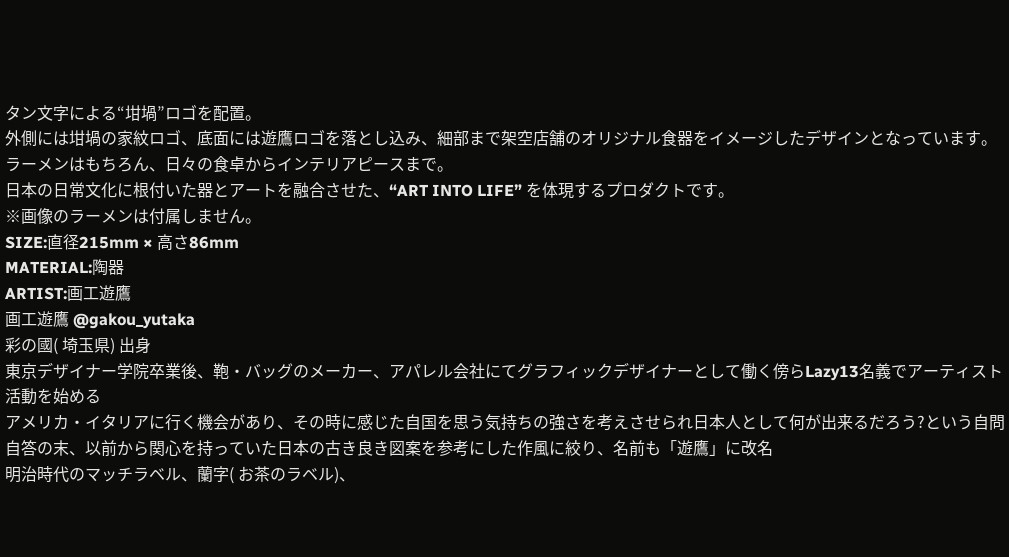タン文字による“坩堝”ロゴを配置。
外側には坩堝の家紋ロゴ、底面には遊鷹ロゴを落とし込み、細部まで架空店舗のオリジナル食器をイメージしたデザインとなっています。
ラーメンはもちろん、日々の食卓からインテリアピースまで。
日本の日常文化に根付いた器とアートを融合させた、“ART INTO LIFE” を体現するプロダクトです。
※画像のラーメンは付属しません。
SIZE:直径215mm × 高さ86mm
MATERIAL:陶器
ARTIST:画工遊鷹
画工遊鷹 @gakou_yutaka
彩の國( 埼玉県) 出身
東京デザイナー学院卒業後、鞄・バッグのメーカー、アパレル会社にてグラフィックデザイナーとして働く傍らLazy13名義でアーティスト活動を始める
アメリカ・イタリアに行く機会があり、その時に感じた自国を思う気持ちの強さを考えさせられ日本人として何が出来るだろう?という自問自答の末、以前から関心を持っていた日本の古き良き図案を参考にした作風に絞り、名前も「遊鷹」に改名
明治時代のマッチラベル、蘭字( お茶のラベル)、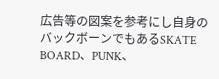広告等の図案を参考にし自身のバックボーンでもあるSKATE BOARD、PUNK、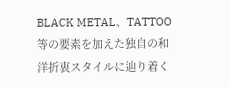BLACK METAL、TATTOO 等の要素を加えた独自の和洋折衷スタイルに辿り着く